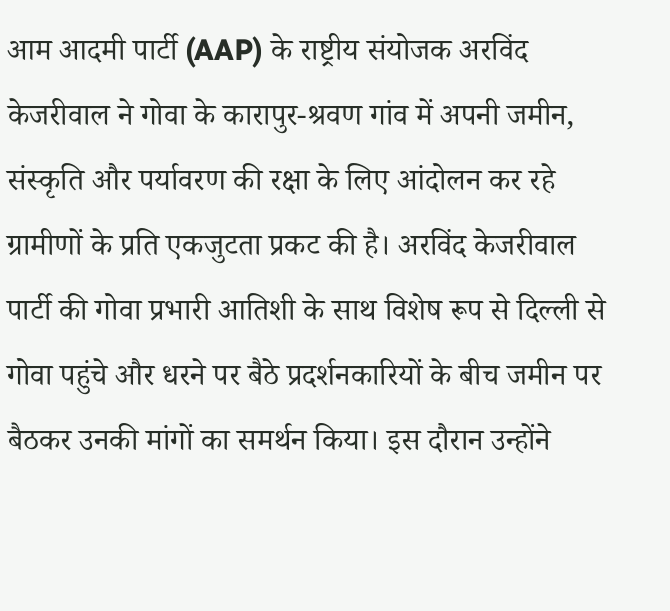आम आदमी पार्टी (AAP) के राष्ट्रीय संयोजक अरविंद केजरीवाल ने गोवा के कारापुर-श्रवण गांव में अपनी जमीन, संस्कृति और पर्यावरण की रक्षा के लिए आंदोलन कर रहे ग्रामीणों के प्रति एकजुटता प्रकट की है। अरविंद केजरीवाल पार्टी की गोवा प्रभारी आतिशी के साथ विशेष रूप से दिल्ली से गोवा पहुंचे और धरने पर बैठे प्रदर्शनकारियों के बीच जमीन पर बैठकर उनकी मांगों का समर्थन किया। इस दौरान उन्होंने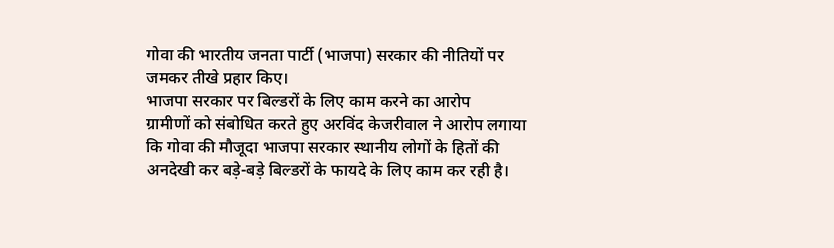गोवा की भारतीय जनता पार्टी (भाजपा) सरकार की नीतियों पर जमकर तीखे प्रहार किए।
भाजपा सरकार पर बिल्डरों के लिए काम करने का आरोप
ग्रामीणों को संबोधित करते हुए अरविंद केजरीवाल ने आरोप लगाया कि गोवा की मौजूदा भाजपा सरकार स्थानीय लोगों के हितों की अनदेखी कर बड़े-बड़े बिल्डरों के फायदे के लिए काम कर रही है।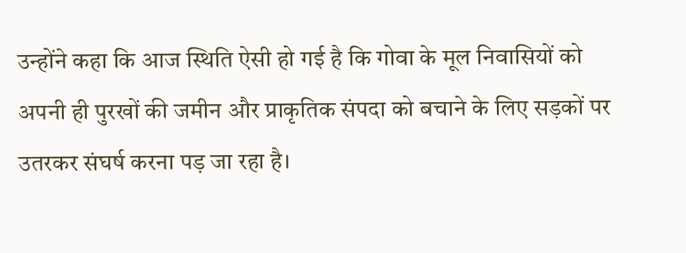उन्होंने कहा कि आज स्थिति ऐसी हो गई है कि गोवा के मूल निवासियों को अपनी ही पुरखों की जमीन और प्राकृतिक संपदा को बचाने के लिए सड़कों पर उतरकर संघर्ष करना पड़ जा रहा है।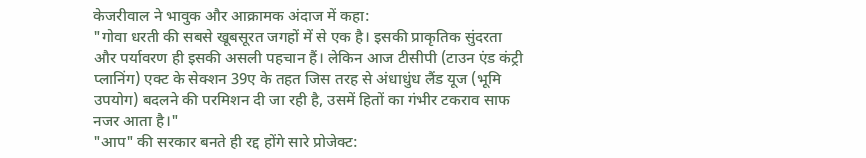केजरीवाल ने भावुक और आक्रामक अंदाज में कहा:
"गोवा धरती की सबसे खूबसूरत जगहों में से एक है। इसकी प्राकृतिक सुंदरता और पर्यावरण ही इसकी असली पहचान हैं। लेकिन आज टीसीपी (टाउन एंड कंट्री प्लानिंग) एक्ट के सेक्शन 39ए के तहत जिस तरह से अंधाधुंध लैंड यूज (भूमि उपयोग) बदलने की परमिशन दी जा रही है, उसमें हितों का गंभीर टकराव साफ नजर आता है।"
"आप" की सरकार बनते ही रद्द होंगे सारे प्रोजेक्ट: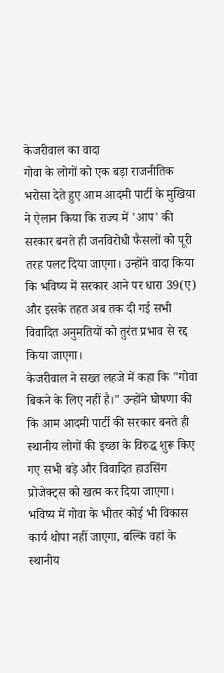केजरीवाल का वादा
गोवा के लोगों को एक बड़ा राजनीतिक भरोसा देते हुए आम आदमी पार्टी के मुखिया ने ऐलान किया कि राज्य में 'आप' की सरकार बनते ही जनविरोधी फैसलों को पूरी तरह पलट दिया जाएगा। उन्होंने वादा किया कि भविष्य में सरकार आने पर धारा 39(ए) और इसके तहत अब तक दी गई सभी विवादित अनुमतियों को तुरंत प्रभाव से रद्द किया जाएगा।
केजरीवाल ने सख्त लहजे में कहा कि "गोवा बिकने के लिए नहीं है।" उन्होंने घोषणा की कि आम आदमी पार्टी की सरकार बनते ही स्थानीय लोगों की इच्छा के विरुद्ध शुरू किए गए सभी बड़े और विवादित हाउसिंग प्रोजेक्ट्स को खत्म कर दिया जाएगा। भविष्य में गोवा के भीतर कोई भी विकास कार्य थोपा नहीं जाएगा, बल्कि वहां के स्थानीय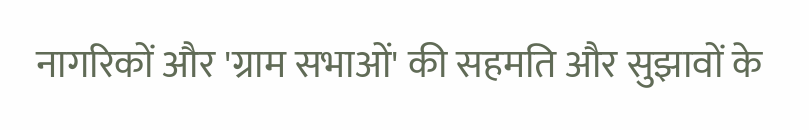नागरिकों और 'ग्राम सभाओं' की सहमति और सुझावों के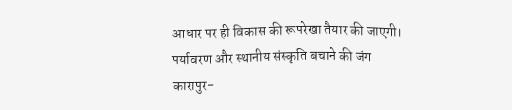आधार पर ही विकास की रूपरेखा तैयार की जाएगी।
पर्यावरण और स्थानीय संस्कृति बचाने की जंग
कारापुर-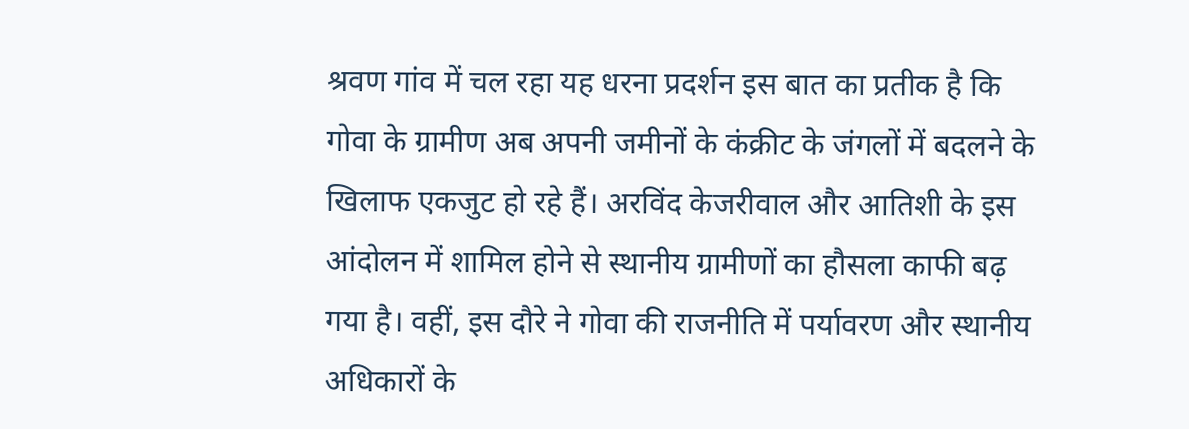श्रवण गांव में चल रहा यह धरना प्रदर्शन इस बात का प्रतीक है कि गोवा के ग्रामीण अब अपनी जमीनों के कंक्रीट के जंगलों में बदलने के खिलाफ एकजुट हो रहे हैं। अरविंद केजरीवाल और आतिशी के इस आंदोलन में शामिल होने से स्थानीय ग्रामीणों का हौसला काफी बढ़ गया है। वहीं, इस दौरे ने गोवा की राजनीति में पर्यावरण और स्थानीय अधिकारों के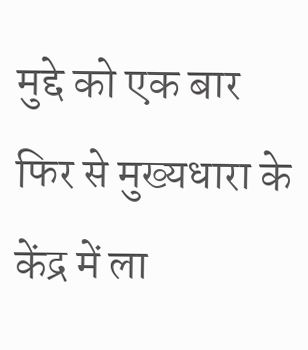मुद्दे को एक बार फिर से मुख्यधारा के केंद्र में ला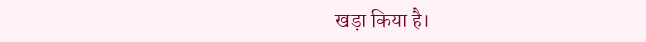खड़ा किया है।